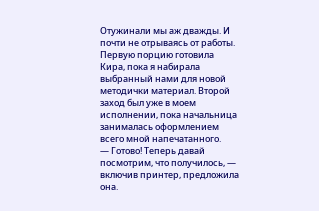Отужинали мы аж дважды. И почти не отрываясь от работы. Первую порцию готовила Кира, пока я набирала выбранный нами для новой методички материал. Второй заход был уже в моем исполнении, пока начальница занималась оформлением всего мной напечатанного.
— Готово! Теперь давай посмотрим, что получилось, — включив принтер, предложила она.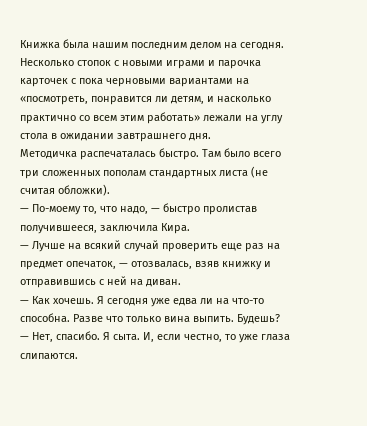Книжка была нашим последним делом на сегодня. Несколько стопок с новыми играми и парочка карточек с пока черновыми вариантами на «посмотреть, понравится ли детям, и насколько практично со всем этим работать» лежали на углу стола в ожидании завтрашнего дня.
Методичка распечаталась быстро. Там было всего три сложенных пополам стандартных листа (не считая обложки).
— По-моему то, что надо, — быстро пролистав получившееся, заключила Кира.
— Лучше на всякий случай проверить еще раз на предмет опечаток, — отозвалась, взяв книжку и отправившись с ней на диван.
— Как хочешь. Я сегодня уже едва ли на что-то способна. Разве что только вина выпить. Будешь?
— Нет, спасибо. Я сыта. И, если честно, то уже глаза слипаются.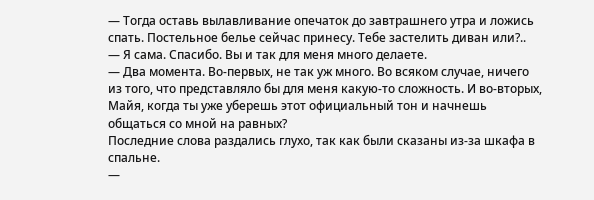— Тогда оставь вылавливание опечаток до завтрашнего утра и ложись спать. Постельное белье сейчас принесу. Тебе застелить диван или?..
— Я сама. Спасибо. Вы и так для меня много делаете.
— Два момента. Во-первых, не так уж много. Во всяком случае, ничего из того, что представляло бы для меня какую-то сложность. И во-вторых, Майя, когда ты уже уберешь этот официальный тон и начнешь общаться со мной на равных?
Последние слова раздались глухо, так как были сказаны из-за шкафа в спальне.
—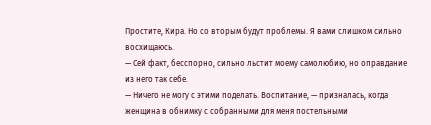Простите, Кира. Но со вторым будут проблемы. Я вами слишком сильно восхищаюсь.
— Сей факт, бесспорно, сильно льстит моему самолюбию, но оправдание из него так себе.
— Ничего не могу с этими поделать. Воспитание, — призналась, когда женщина в обнимку с собранными для меня постельными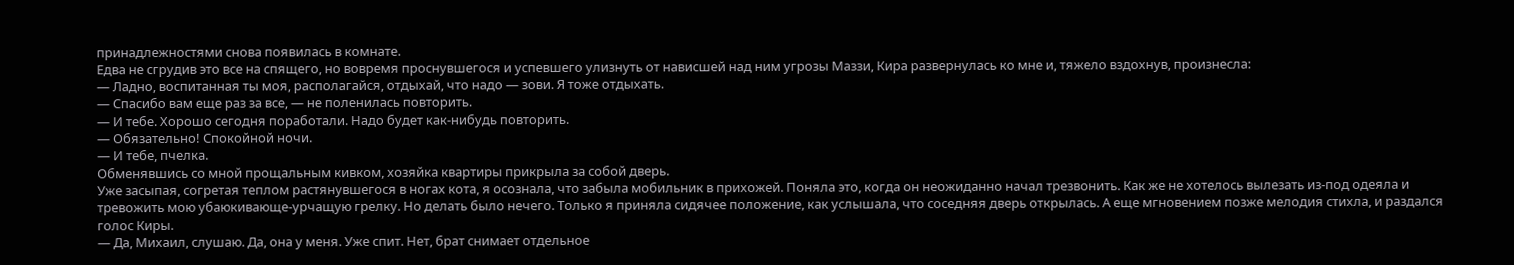принадлежностями снова появилась в комнате.
Едва не сгрудив это все на спящего, но вовремя проснувшегося и успевшего улизнуть от нависшей над ним угрозы Маззи, Кира развернулась ко мне и, тяжело вздохнув, произнесла:
— Ладно, воспитанная ты моя, располагайся, отдыхай, что надо — зови. Я тоже отдыхать.
— Спасибо вам еще раз за все, — не поленилась повторить.
— И тебе. Хорошо сегодня поработали. Надо будет как-нибудь повторить.
— Обязательно! Спокойной ночи.
— И тебе, пчелка.
Обменявшись со мной прощальным кивком, хозяйка квартиры прикрыла за собой дверь.
Уже засыпая, согретая теплом растянувшегося в ногах кота, я осознала, что забыла мобильник в прихожей. Поняла это, когда он неожиданно начал трезвонить. Как же не хотелось вылезать из-под одеяла и тревожить мою убаюкивающе-урчащую грелку. Но делать было нечего. Только я приняла сидячее положение, как услышала, что соседняя дверь открылась. А еще мгновением позже мелодия стихла, и раздался голос Киры.
— Да, Михаил, слушаю. Да, она у меня. Уже спит. Нет, брат снимает отдельное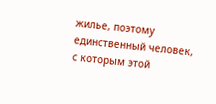жилье, поэтому единственный человек, с которым этой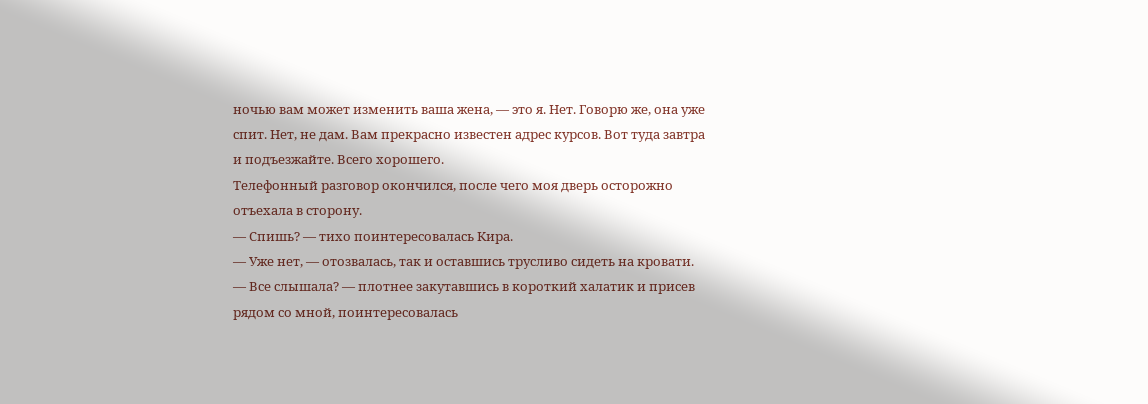ночью вам может изменить ваша жена, — это я. Нет. Говорю же, она уже спит. Нет, не дам. Вам прекрасно известен адрес курсов. Вот туда завтра и подъезжайте. Всего хорошего.
Телефонный разговор окончился, после чего моя дверь осторожно отъехала в сторону.
— Спишь? — тихо поинтересовалась Кира.
— Уже нет, — отозвалась, так и оставшись трусливо сидеть на кровати.
— Все слышала? — плотнее закутавшись в короткий халатик и присев рядом со мной, поинтересовалась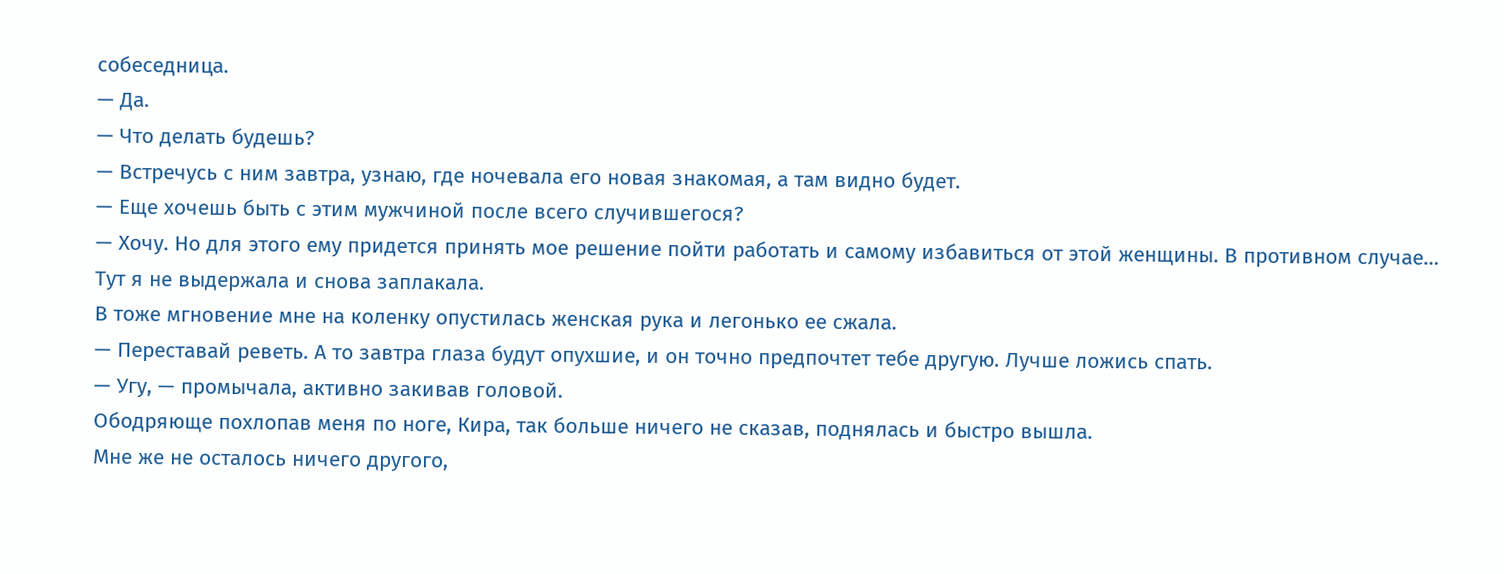собеседница.
— Да.
— Что делать будешь?
— Встречусь с ним завтра, узнаю, где ночевала его новая знакомая, а там видно будет.
— Еще хочешь быть с этим мужчиной после всего случившегося?
— Хочу. Но для этого ему придется принять мое решение пойти работать и самому избавиться от этой женщины. В противном случае…
Тут я не выдержала и снова заплакала.
В тоже мгновение мне на коленку опустилась женская рука и легонько ее сжала.
— Переставай реветь. А то завтра глаза будут опухшие, и он точно предпочтет тебе другую. Лучше ложись спать.
— Угу, — промычала, активно закивав головой.
Ободряюще похлопав меня по ноге, Кира, так больше ничего не сказав, поднялась и быстро вышла.
Мне же не осталось ничего другого,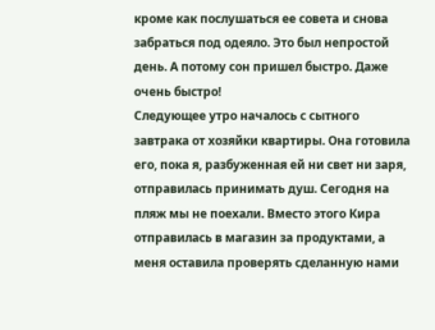кроме как послушаться ее совета и снова забраться под одеяло. Это был непростой день. А потому сон пришел быстро. Даже очень быстро!
Следующее утро началось с сытного завтрака от хозяйки квартиры. Она готовила его, пока я, разбуженная ей ни свет ни заря, отправилась принимать душ. Сегодня на пляж мы не поехали. Вместо этого Кира отправилась в магазин за продуктами, а меня оставила проверять сделанную нами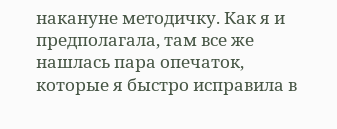накануне методичку. Как я и предполагала, там все же нашлась пара опечаток, которые я быстро исправила в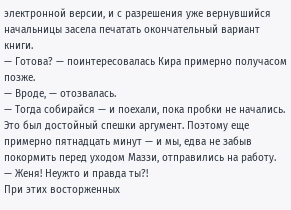электронной версии, и с разрешения уже вернувшийся начальницы засела печатать окончательный вариант книги.
— Готова? — поинтересовалась Кира примерно получасом позже.
— Вроде, — отозвалась.
— Тогда собирайся — и поехали, пока пробки не начались.
Это был достойный спешки аргумент. Поэтому еще примерно пятнадцать минут — и мы, едва не забыв покормить перед уходом Маззи, отправились на работу.
— Женя! Неужто и правда ты?!
При этих восторженных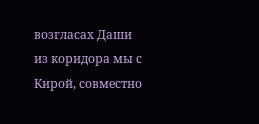возгласах Даши из коридора мы с Кирой, совместно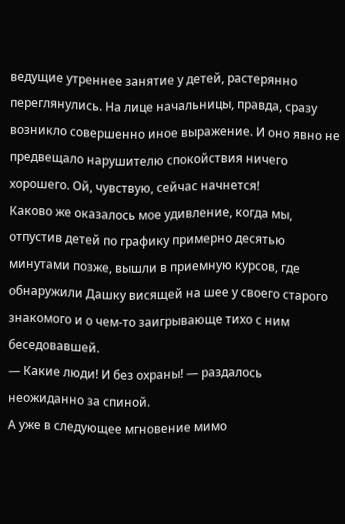ведущие утреннее занятие у детей, растерянно переглянулись. На лице начальницы, правда, сразу возникло совершенно иное выражение. И оно явно не предвещало нарушителю спокойствия ничего хорошего. Ой, чувствую, сейчас начнется!
Каково же оказалось мое удивление, когда мы, отпустив детей по графику примерно десятью минутами позже, вышли в приемную курсов, где обнаружили Дашку висящей на шее у своего старого знакомого и о чем-то заигрывающе тихо с ним беседовавшей.
— Какие люди! И без охраны! — раздалось неожиданно за спиной.
А уже в следующее мгновение мимо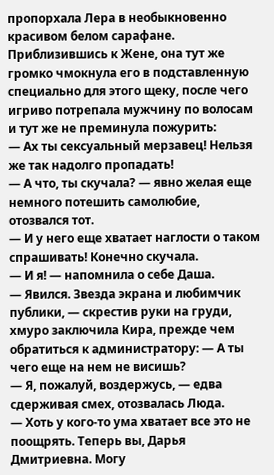пропорхала Лера в необыкновенно красивом белом сарафане. Приблизившись к Жене, она тут же громко чмокнула его в подставленную специально для этого щеку, после чего игриво потрепала мужчину по волосам и тут же не преминула пожурить:
— Ах ты сексуальный мерзавец! Нельзя же так надолго пропадать!
— А что, ты скучала? — явно желая еще немного потешить самолюбие, отозвался тот.
— И у него еще хватает наглости о таком спрашивать! Конечно скучала.
— И я! — напомнила о себе Даша.
— Явился. Звезда экрана и любимчик публики, — скрестив руки на груди, хмуро заключила Кира, прежде чем обратиться к администратору: — А ты чего еще на нем не висишь?
— Я, пожалуй, воздержусь, — едва сдерживая смех, отозвалась Люда.
— Хоть у кого-то ума хватает все это не поощрять. Теперь вы, Дарья Дмитриевна. Могу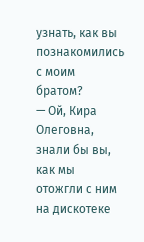узнать, как вы познакомились с моим братом?
— Ой, Кира Олеговна, знали бы вы, как мы отожгли с ним на дискотеке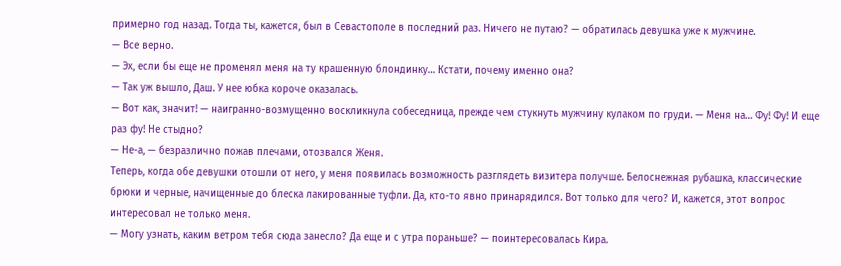примерно год назад. Тогда ты, кажется, был в Севастополе в последний раз. Ничего не путаю? — обратилась девушка уже к мужчине.
— Все верно.
— Эх, если бы еще не променял меня на ту крашенную блондинку… Кстати, почему именно она?
— Так уж вышло, Даш. У нее юбка короче оказалась.
— Вот как, значит! — наигранно-возмущенно воскликнула собеседница, прежде чем стукнуть мужчину кулаком по груди. — Меня на… Фу! Фу! И еще раз фу! Не стыдно?
— Не-а, — безразлично пожав плечами, отозвался Женя.
Теперь, когда обе девушки отошли от него, у меня появилась возможность разглядеть визитера получше. Белоснежная рубашка, классические брюки и черные, начищенные до блеска лакированные туфли. Да, кто-то явно принарядился. Вот только для чего? И, кажется, этот вопрос интересовал не только меня.
— Могу узнать, каким ветром тебя сюда занесло? Да еще и с утра пораньше? — поинтересовалась Кира.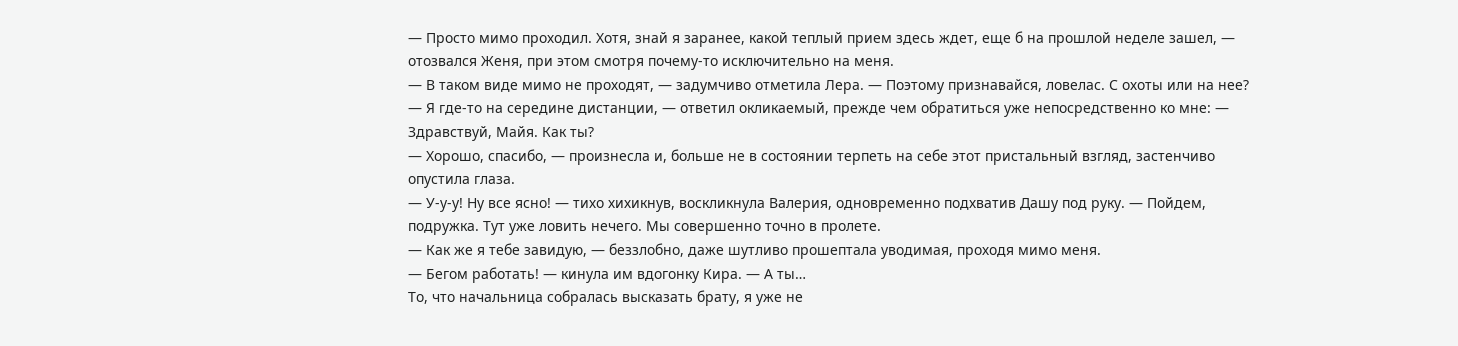— Просто мимо проходил. Хотя, знай я заранее, какой теплый прием здесь ждет, еще б на прошлой неделе зашел, — отозвался Женя, при этом смотря почему-то исключительно на меня.
— В таком виде мимо не проходят, — задумчиво отметила Лера. — Поэтому признавайся, ловелас. С охоты или на нее?
— Я где-то на середине дистанции, — ответил окликаемый, прежде чем обратиться уже непосредственно ко мне: — Здравствуй, Майя. Как ты?
— Хорошо, спасибо, — произнесла и, больше не в состоянии терпеть на себе этот пристальный взгляд, застенчиво опустила глаза.
— У-у-у! Ну все ясно! — тихо хихикнув, воскликнула Валерия, одновременно подхватив Дашу под руку. — Пойдем, подружка. Тут уже ловить нечего. Мы совершенно точно в пролете.
— Как же я тебе завидую, — беззлобно, даже шутливо прошептала уводимая, проходя мимо меня.
— Бегом работать! — кинула им вдогонку Кира. — А ты…
То, что начальница собралась высказать брату, я уже не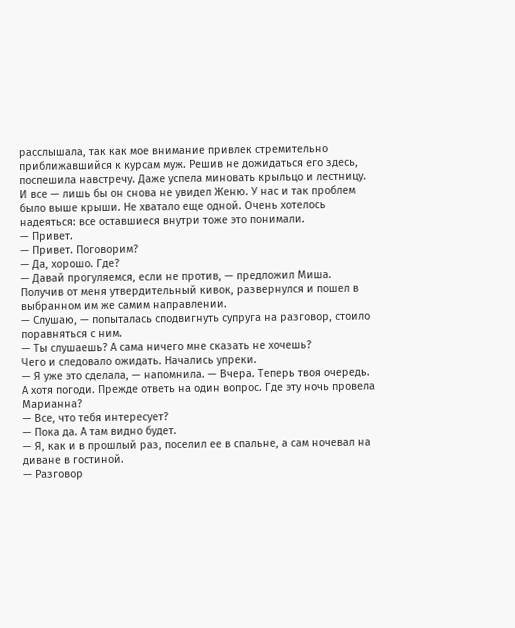расслышала, так как мое внимание привлек стремительно приближавшийся к курсам муж. Решив не дожидаться его здесь, поспешила навстречу. Даже успела миновать крыльцо и лестницу. И все — лишь бы он снова не увидел Женю. У нас и так проблем было выше крыши. Не хватало еще одной. Очень хотелось надеяться: все оставшиеся внутри тоже это понимали.
— Привет.
— Привет. Поговорим?
— Да, хорошо. Где?
— Давай прогуляемся, если не против, — предложил Миша.
Получив от меня утвердительный кивок, развернулся и пошел в выбранном им же самим направлении.
— Слушаю, — попыталась сподвигнуть супруга на разговор, стоило поравняться с ним.
— Ты слушаешь? А сама ничего мне сказать не хочешь?
Чего и следовало ожидать. Начались упреки.
— Я уже это сделала, — напомнила. — Вчера. Теперь твоя очередь. А хотя погоди. Прежде ответь на один вопрос. Где эту ночь провела Марианна?
— Все, что тебя интересует?
— Пока да. А там видно будет.
— Я, как и в прошлый раз, поселил ее в спальне, а сам ночевал на диване в гостиной.
— Разговор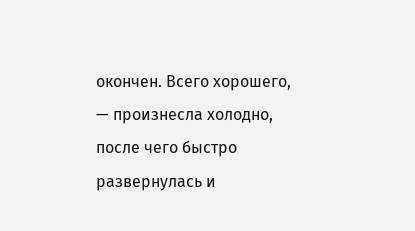окончен. Всего хорошего, — произнесла холодно, после чего быстро развернулась и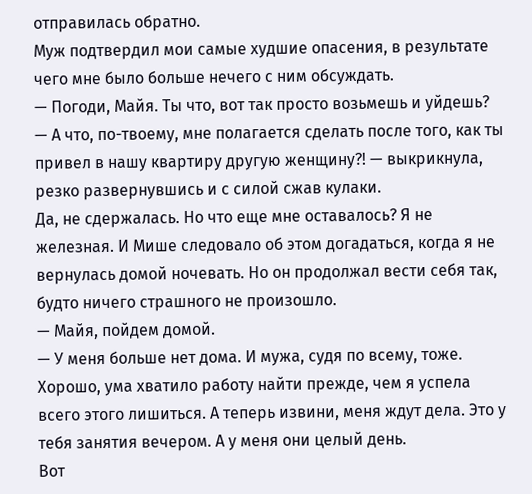отправилась обратно.
Муж подтвердил мои самые худшие опасения, в результате чего мне было больше нечего с ним обсуждать.
— Погоди, Майя. Ты что, вот так просто возьмешь и уйдешь?
— А что, по-твоему, мне полагается сделать после того, как ты привел в нашу квартиру другую женщину?! — выкрикнула, резко развернувшись и с силой сжав кулаки.
Да, не сдержалась. Но что еще мне оставалось? Я не железная. И Мише следовало об этом догадаться, когда я не вернулась домой ночевать. Но он продолжал вести себя так, будто ничего страшного не произошло.
— Майя, пойдем домой.
— У меня больше нет дома. И мужа, судя по всему, тоже. Хорошо, ума хватило работу найти прежде, чем я успела всего этого лишиться. А теперь извини, меня ждут дела. Это у тебя занятия вечером. А у меня они целый день.
Вот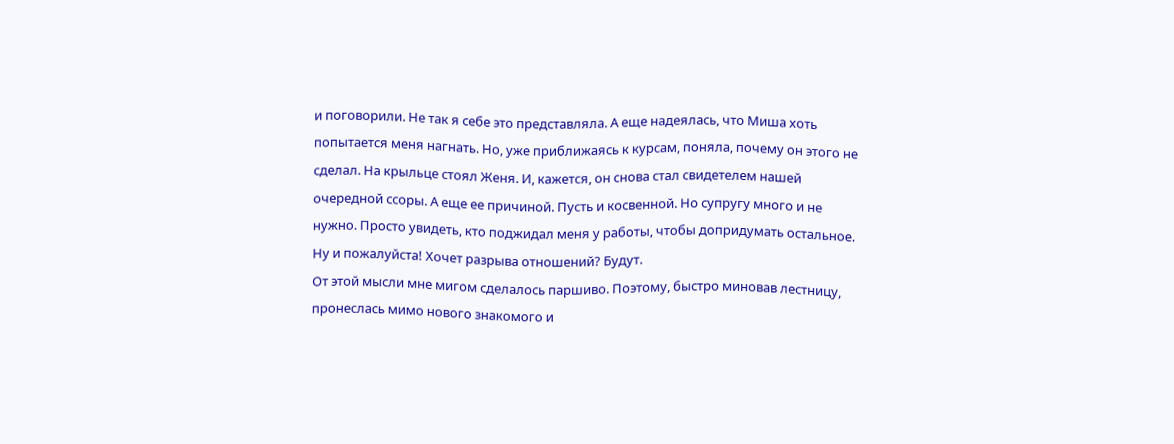и поговорили. Не так я себе это представляла. А еще надеялась, что Миша хоть попытается меня нагнать. Но, уже приближаясь к курсам, поняла, почему он этого не сделал. На крыльце стоял Женя. И, кажется, он снова стал свидетелем нашей очередной ссоры. А еще ее причиной. Пусть и косвенной. Но супругу много и не нужно. Просто увидеть, кто поджидал меня у работы, чтобы допридумать остальное. Ну и пожалуйста! Хочет разрыва отношений? Будут.
От этой мысли мне мигом сделалось паршиво. Поэтому, быстро миновав лестницу, пронеслась мимо нового знакомого и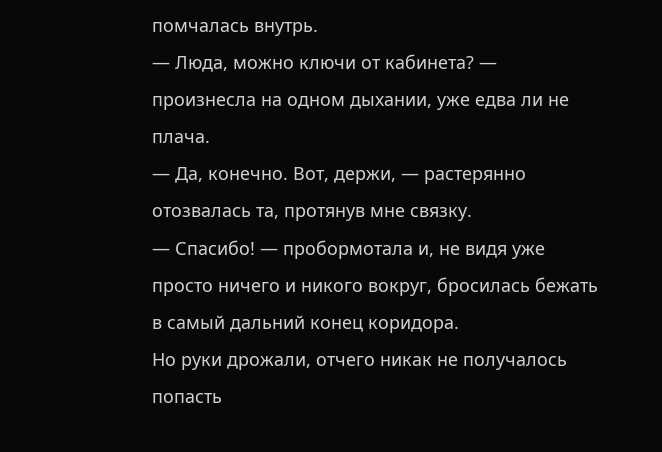помчалась внутрь.
— Люда, можно ключи от кабинета? — произнесла на одном дыхании, уже едва ли не плача.
— Да, конечно. Вот, держи, — растерянно отозвалась та, протянув мне связку.
— Спасибо! — пробормотала и, не видя уже просто ничего и никого вокруг, бросилась бежать в самый дальний конец коридора.
Но руки дрожали, отчего никак не получалось попасть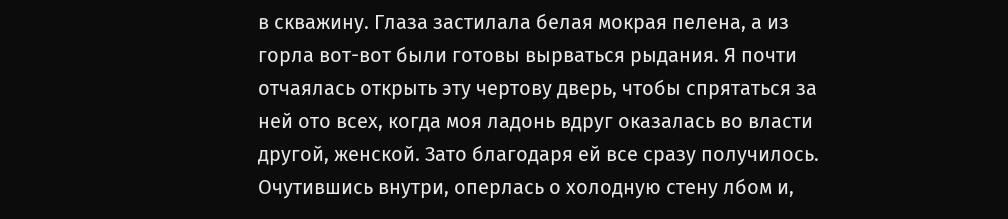в скважину. Глаза застилала белая мокрая пелена, а из горла вот-вот были готовы вырваться рыдания. Я почти отчаялась открыть эту чертову дверь, чтобы спрятаться за ней ото всех, когда моя ладонь вдруг оказалась во власти другой, женской. Зато благодаря ей все сразу получилось.
Очутившись внутри, оперлась о холодную стену лбом и,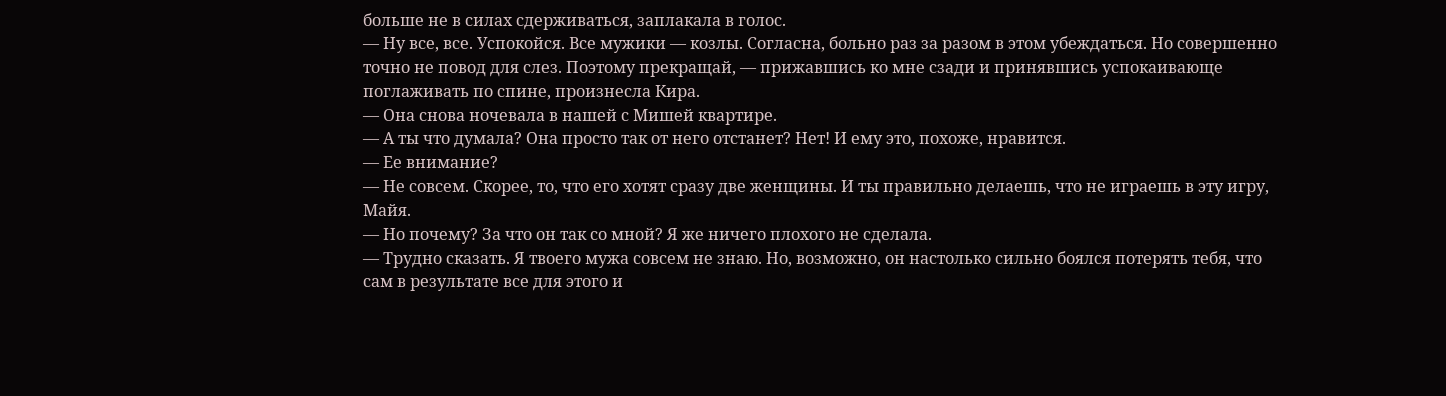больше не в силах сдерживаться, заплакала в голос.
— Ну все, все. Успокойся. Все мужики — козлы. Согласна, больно раз за разом в этом убеждаться. Но совершенно точно не повод для слез. Поэтому прекращай, — прижавшись ко мне сзади и принявшись успокаивающе поглаживать по спине, произнесла Кира.
— Она снова ночевала в нашей с Мишей квартире.
— А ты что думала? Она просто так от него отстанет? Нет! И ему это, похоже, нравится.
— Ее внимание?
— Не совсем. Скорее, то, что его хотят сразу две женщины. И ты правильно делаешь, что не играешь в эту игру, Майя.
— Но почему? За что он так со мной? Я же ничего плохого не сделала.
— Трудно сказать. Я твоего мужа совсем не знаю. Но, возможно, он настолько сильно боялся потерять тебя, что сам в результате все для этого и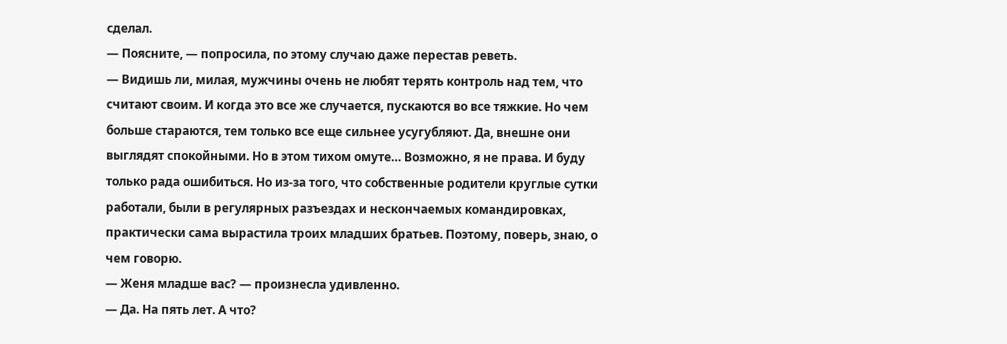сделал.
— Поясните, — попросила, по этому случаю даже перестав реветь.
— Видишь ли, милая, мужчины очень не любят терять контроль над тем, что считают своим. И когда это все же случается, пускаются во все тяжкие. Но чем больше стараются, тем только все еще сильнее усугубляют. Да, внешне они выглядят спокойными. Но в этом тихом омуте… Возможно, я не права. И буду только рада ошибиться. Но из-за того, что собственные родители круглые сутки работали, были в регулярных разъездах и нескончаемых командировках, практически сама вырастила троих младших братьев. Поэтому, поверь, знаю, о чем говорю.
— Женя младше вас? — произнесла удивленно.
— Да. На пять лет. А что?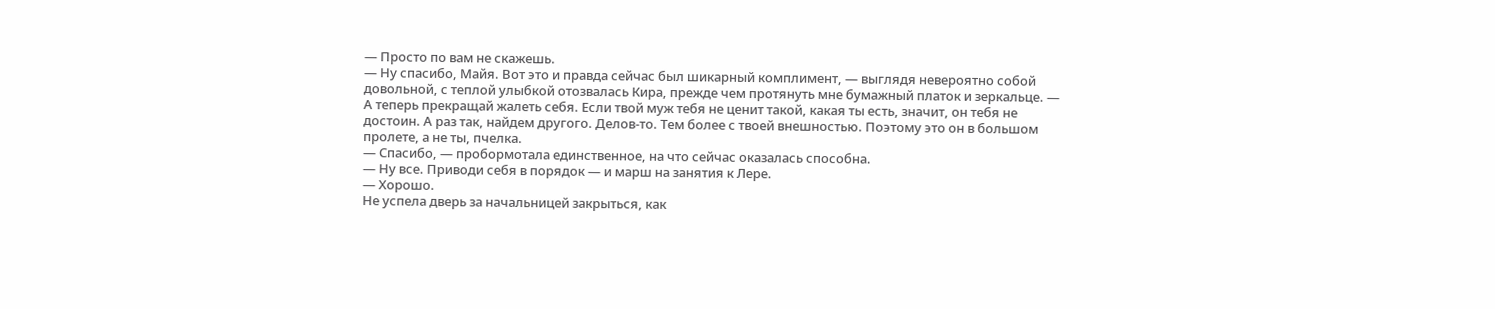— Просто по вам не скажешь.
— Ну спасибо, Майя. Вот это и правда сейчас был шикарный комплимент, — выглядя невероятно собой довольной, с теплой улыбкой отозвалась Кира, прежде чем протянуть мне бумажный платок и зеркальце. — А теперь прекращай жалеть себя. Если твой муж тебя не ценит такой, какая ты есть, значит, он тебя не достоин. А раз так, найдем другого. Делов-то. Тем более с твоей внешностью. Поэтому это он в большом пролете, а не ты, пчелка.
— Спасибо, — пробормотала единственное, на что сейчас оказалась способна.
— Ну все. Приводи себя в порядок — и марш на занятия к Лере.
— Хорошо.
Не успела дверь за начальницей закрыться, как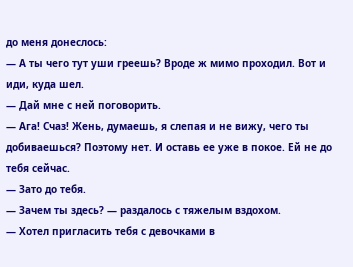до меня донеслось:
— А ты чего тут уши греешь? Вроде ж мимо проходил. Вот и иди, куда шел.
— Дай мне с ней поговорить.
— Ага! Счаз! Жень, думаешь, я слепая и не вижу, чего ты добиваешься? Поэтому нет. И оставь ее уже в покое. Ей не до тебя сейчас.
— Зато до тебя.
— Зачем ты здесь? — раздалось с тяжелым вздохом.
— Хотел пригласить тебя с девочками в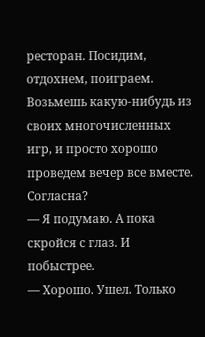ресторан. Посидим, отдохнем, поиграем. Возьмешь какую-нибудь из своих многочисленных игр, и просто хорошо проведем вечер все вместе. Согласна?
— Я подумаю. А пока скройся с глаз. И побыстрее.
— Хорошо. Ушел. Только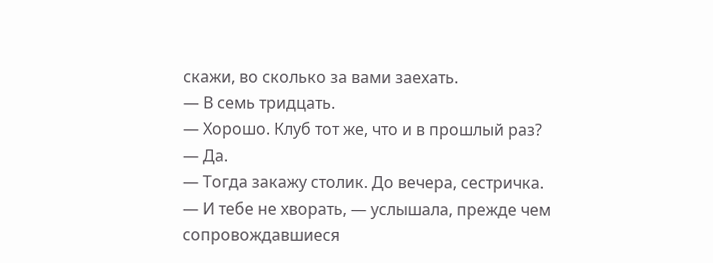скажи, во сколько за вами заехать.
— В семь тридцать.
— Хорошо. Клуб тот же, что и в прошлый раз?
— Да.
— Тогда закажу столик. До вечера, сестричка.
— И тебе не хворать, — услышала, прежде чем сопровождавшиеся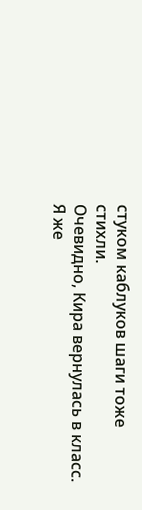стуком каблуков шаги тоже стихли.
Очевидно, Кира вернулась в класс. Я же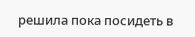решила пока посидеть в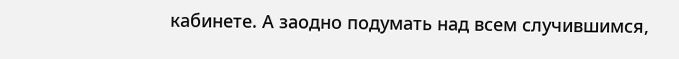кабинете. А заодно подумать над всем случившимся,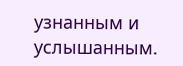узнанным и услышанным.